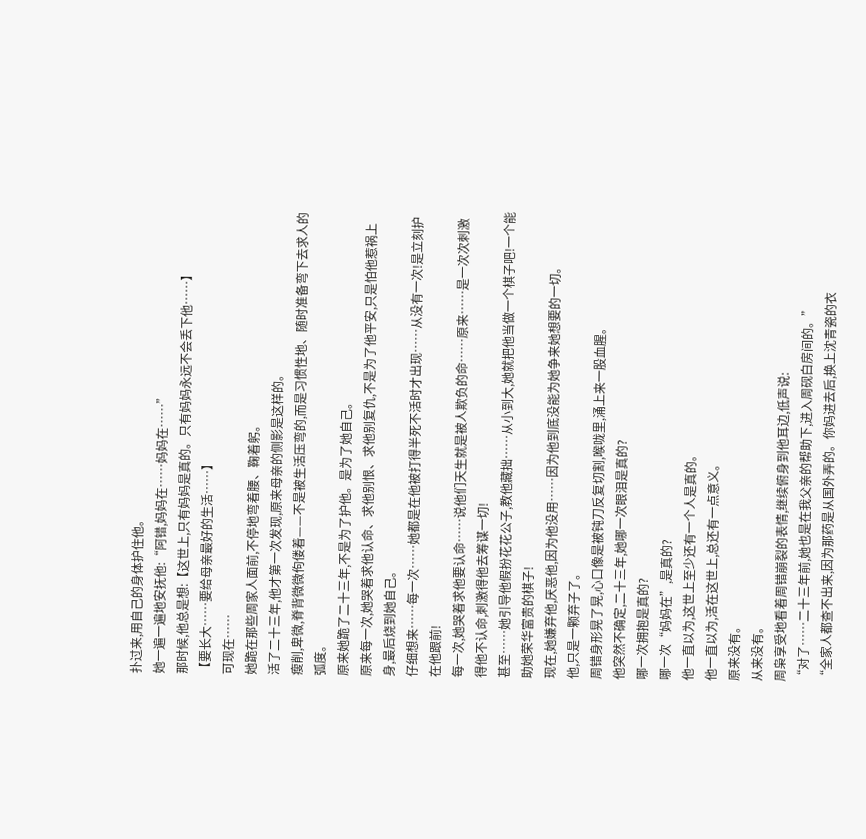扑过来,用自己的身体护住他。
她一遍一遍地安抚他:“阿错,妈妈在……妈妈在……”
那时候,他总是想:【这世上,只有妈妈是真的。只有妈妈永远不会丢下他……】
【要长大……要给母亲最好的生活……】
可现在……
她跪在那些周家人面前,不停地弯着腰、鞠着躬。
活了二十三年,他才第一次发现,原来母亲的侧影是这样的。
瘦削,卑微,脊背微微佝偻着——不是被生活压弯的,而是习惯性地、随时准备弯下去求人的弧度。
原来她跪了二十三年,不是为了护他。是为了她自己。
原来每一次,她哭着求他认命、求他别恨、求他别复仇,不是为了他平安,只是怕他惹祸上身,最后烧到她自己。
仔细想来……每一次……她都是在他被打得半死不活时才出现……从没有一次!是立刻护在他跟前!
每一次,她哭着求他要认命……说他们天生就是被人欺负的命……原来……是一次次刺激得他不认命,刺激得他去筹谋一切!
甚至……她引导他假扮花花公子,教他藏拙……从小到大,她就把他当做一个棋子吧!一个能助她荣华富贵的棋子!
现在,她嫌弃他,厌恶他,因为他没用……因为他到底没能为她争来她想要的一切。
他,只是一颗弃子了。
周错身形晃了晃,心口像是被钝刀反复切割,喉咙里,涌上来一股血腥。
他突然不确定,二十三年,她哪一次眼泪是真的?
哪一次拥抱是真的?
哪一次“妈妈在”,是真的?
他一直以为,这世上至少还有一个人是真的。
他一直以为,活在这世上,总还有一点意义。
原来没有。
从来没有。
周枭享受地看着周错崩裂的表情,继续俯身到他耳边,低声说:
“对了……二十三年前,她也是在我父亲的帮助下,进入周砚白房间的。”
“全家人都查不出来,因为那药是从国外弄的。你妈进去后,换上沈青瓷的衣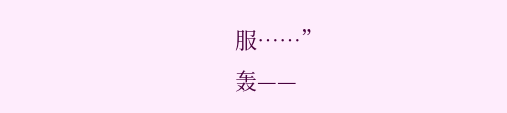服……”
轰——